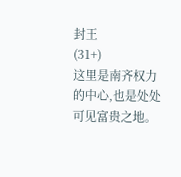封王
(31+)
这里是南齐权力的中心,也是处处可见富贵之地。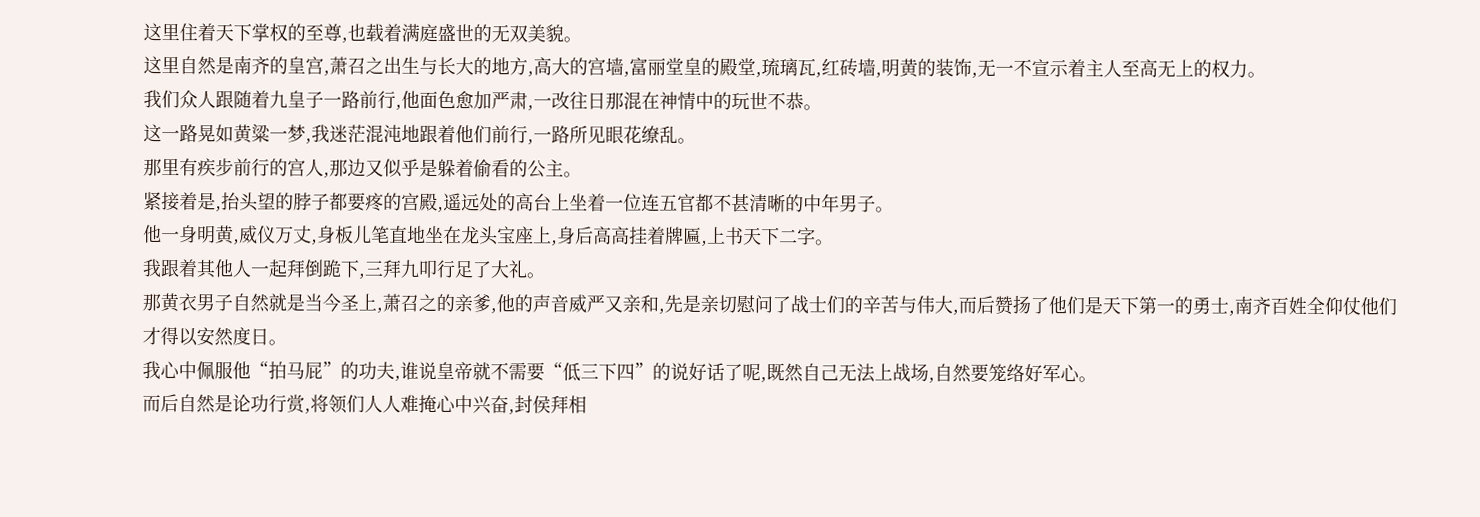这里住着天下掌权的至尊,也载着满庭盛世的无双美貌。
这里自然是南齐的皇宫,萧召之出生与长大的地方,高大的宫墙,富丽堂皇的殿堂,琉璃瓦,红砖墙,明黄的装饰,无一不宣示着主人至高无上的权力。
我们众人跟随着九皇子一路前行,他面色愈加严肃,一改往日那混在神情中的玩世不恭。
这一路晃如黄粱一梦,我迷茫混沌地跟着他们前行,一路所见眼花缭乱。
那里有疾步前行的宫人,那边又似乎是躲着偷看的公主。
紧接着是,抬头望的脖子都要疼的宫殿,遥远处的高台上坐着一位连五官都不甚清晰的中年男子。
他一身明黄,威仪万丈,身板儿笔直地坐在龙头宝座上,身后高高挂着牌匾,上书天下二字。
我跟着其他人一起拜倒跪下,三拜九叩行足了大礼。
那黄衣男子自然就是当今圣上,萧召之的亲爹,他的声音威严又亲和,先是亲切慰问了战士们的辛苦与伟大,而后赞扬了他们是天下第一的勇士,南齐百姓全仰仗他们才得以安然度日。
我心中佩服他“拍马屁”的功夫,谁说皇帝就不需要“低三下四”的说好话了呢,既然自己无法上战场,自然要笼络好军心。
而后自然是论功行赏,将领们人人难掩心中兴奋,封侯拜相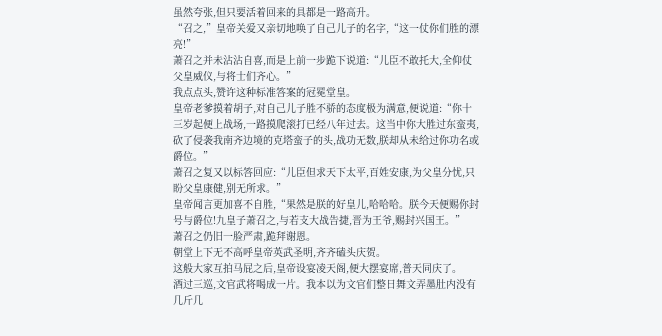虽然夸张,但只要活着回来的具都是一路高升。
“召之,”皇帝关爱又亲切地唤了自己儿子的名字,“这一仗你们胜的漂亮!”
萧召之并未沾沾自喜,而是上前一步跪下说道:“儿臣不敢托大,全仰仗父皇威仪,与将士们齐心。”
我点点头,赞许这种标准答案的冠冕堂皇。
皇帝老爹摸着胡子,对自己儿子胜不骄的态度极为满意,便说道:“你十三岁起便上战场,一路摸爬滚打已经八年过去。这当中你大胜过东蛮夷,砍了侵袭我南齐边境的克塔蛮子的头,战功无数,朕却从未给过你功名或爵位。”
萧召之复又以标答回应:“儿臣但求天下太平,百姓安康,为父皇分忧,只盼父皇康健,别无所求。”
皇帝闻言更加喜不自胜,“果然是朕的好皇儿,哈哈哈。朕今天便赐你封号与爵位!九皇子萧召之,与若支大战告捷,晋为王爷,赐封兴国王。”
萧召之仍旧一脸严肃,跪拜谢恩。
朝堂上下无不高呼皇帝英武圣明,齐齐磕头庆贺。
这般大家互拍马屁之后,皇帝设宴凌天阁,便大摆宴席,普天同庆了。
酒过三巡,文官武将喝成一片。我本以为文官们整日舞文弄墨肚内没有几斤几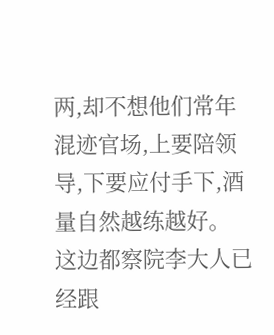两,却不想他们常年混迹官场,上要陪领导,下要应付手下,酒量自然越练越好。
这边都察院李大人已经跟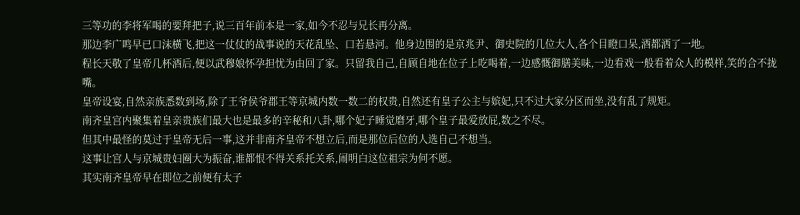三等功的李将军喝的要拜把子,说三百年前本是一家,如今不忍与兄长再分离。
那边李广鸣早已口沫横飞,把这一仗仗的战事说的天花乱坠、口若悬河。他身边围的是京兆尹、御史院的几位大人,各个目瞪口呆,酒都洒了一地。
程长天敬了皇帝几杯酒后,便以武穆娘怀孕担忧为由回了家。只留我自己,自顾自地在位子上吃喝着,一边感慨御膳美味,一边看戏一般看着众人的模样,笑的合不拢嘴。
皇帝设宴,自然亲族悉数到场,除了王爷侯爷郡王等京城内数一数二的权贵,自然还有皇子公主与嫔妃,只不过大家分区而坐,没有乱了规矩。
南齐皇宫内聚集着皇亲贵族们最大也是最多的辛秘和八卦,哪个妃子睡觉磨牙,哪个皇子最爱放屁,数之不尽。
但其中最怪的莫过于皇帝无后一事,这并非南齐皇帝不想立后,而是那位后位的人选自己不想当。
这事让宫人与京城贵妇圈大为振奋,谁都恨不得关系托关系,闹明白这位祖宗为何不愿。
其实南齐皇帝早在即位之前便有太子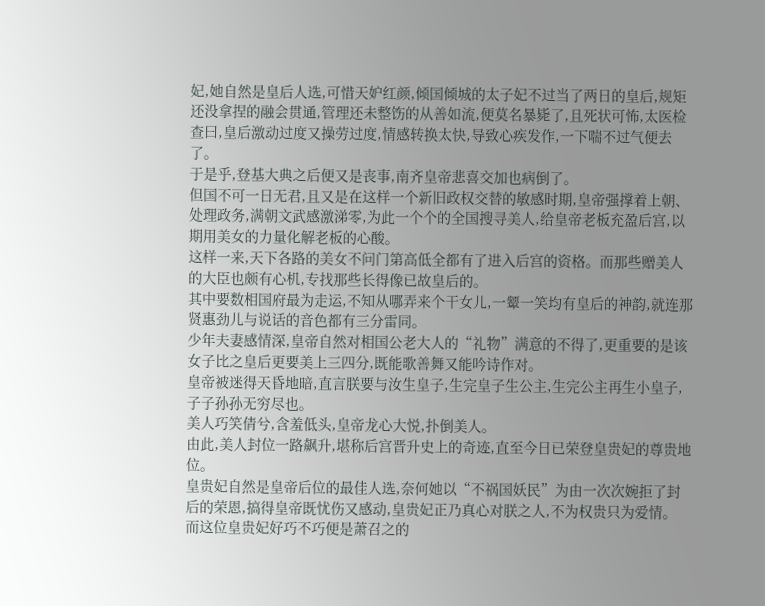妃,她自然是皇后人选,可惜天妒红颜,倾国倾城的太子妃不过当了两日的皇后,规矩还没拿捏的融会贯通,管理还未整饬的从善如流,便莫名暴毙了,且死状可怖,太医检查曰,皇后激动过度又操劳过度,情感转换太快,导致心疾发作,一下喘不过气便去了。
于是乎,登基大典之后便又是丧事,南齐皇帝悲喜交加也病倒了。
但国不可一日无君,且又是在这样一个新旧政权交替的敏感时期,皇帝强撑着上朝、处理政务,满朝文武感激涕零,为此一个个的全国搜寻美人,给皇帝老板充盈后宫,以期用美女的力量化解老板的心酸。
这样一来,天下各路的美女不问门第高低全都有了进入后宫的资格。而那些赠美人的大臣也颇有心机,专找那些长得像已故皇后的。
其中要数相国府最为走运,不知从哪弄来个干女儿,一颦一笑均有皇后的神韵,就连那贤惠劲儿与说话的音色都有三分雷同。
少年夫妻感情深,皇帝自然对相国公老大人的“礼物”满意的不得了,更重要的是该女子比之皇后更要美上三四分,既能歌善舞又能吟诗作对。
皇帝被迷得天昏地暗,直言朕要与汝生皇子,生完皇子生公主,生完公主再生小皇子,子子孙孙无穷尽也。
美人巧笑倩兮,含羞低头,皇帝龙心大悦,扑倒美人。
由此,美人封位一路飙升,堪称后宫晋升史上的奇迹,直至今日已荣登皇贵妃的尊贵地位。
皇贵妃自然是皇帝后位的最佳人选,奈何她以“不祸国妖民”为由一次次婉拒了封后的荣恩,搞得皇帝既忧伤又感动,皇贵妃正乃真心对朕之人,不为权贵只为爱情。
而这位皇贵妃好巧不巧便是萧召之的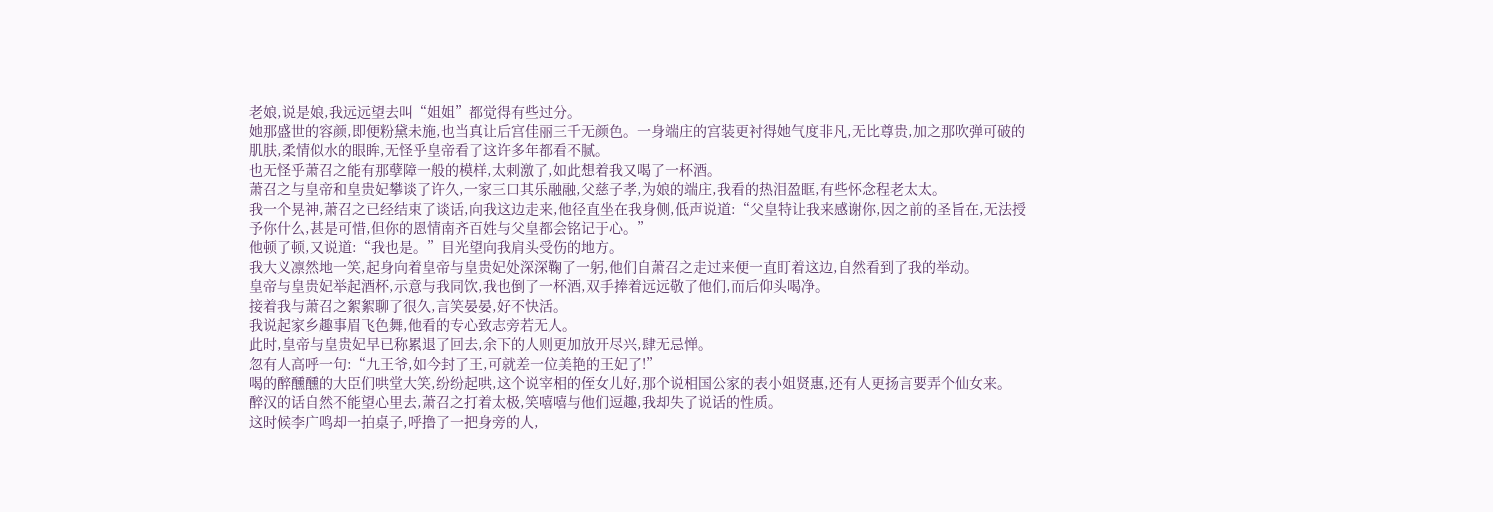老娘,说是娘,我远远望去叫“姐姐”都觉得有些过分。
她那盛世的容颜,即便粉黛未施,也当真让后宫佳丽三千无颜色。一身端庄的宫装更衬得她气度非凡,无比尊贵,加之那吹弹可破的肌肤,柔情似水的眼眸,无怪乎皇帝看了这许多年都看不腻。
也无怪乎萧召之能有那孽障一般的模样,太刺激了,如此想着我又喝了一杯酒。
萧召之与皇帝和皇贵妃攀谈了许久,一家三口其乐融融,父慈子孝,为娘的端庄,我看的热泪盈眶,有些怀念程老太太。
我一个晃神,萧召之已经结束了谈话,向我这边走来,他径直坐在我身侧,低声说道:“父皇特让我来感谢你,因之前的圣旨在,无法授予你什么,甚是可惜,但你的恩情南齐百姓与父皇都会铭记于心。”
他顿了顿,又说道:“我也是。”目光望向我肩头受伤的地方。
我大义凛然地一笑,起身向着皇帝与皇贵妃处深深鞠了一躬,他们自萧召之走过来便一直盯着这边,自然看到了我的举动。
皇帝与皇贵妃举起酒杯,示意与我同饮,我也倒了一杯酒,双手捧着远远敬了他们,而后仰头喝净。
接着我与萧召之絮絮聊了很久,言笑晏晏,好不快活。
我说起家乡趣事眉飞色舞,他看的专心致志旁若无人。
此时,皇帝与皇贵妃早已称累退了回去,余下的人则更加放开尽兴,肆无忌惮。
忽有人高呼一句:“九王爷,如今封了王,可就差一位美艳的王妃了!”
喝的醉醺醺的大臣们哄堂大笑,纷纷起哄,这个说宰相的侄女儿好,那个说相国公家的表小姐贤惠,还有人更扬言要弄个仙女来。
醉汉的话自然不能望心里去,萧召之打着太极,笑嘻嘻与他们逗趣,我却失了说话的性质。
这时候李广鸣却一拍桌子,呼撸了一把身旁的人,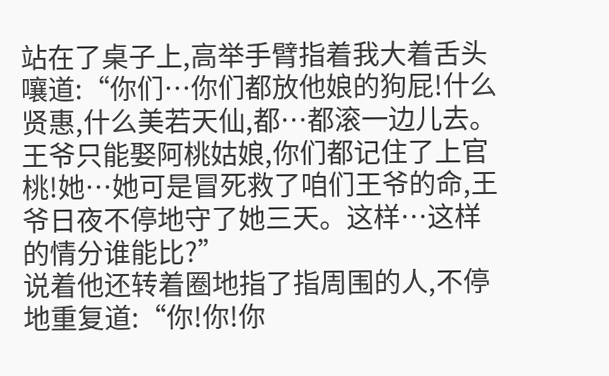站在了桌子上,高举手臂指着我大着舌头嚷道:“你们…你们都放他娘的狗屁!什么贤惠,什么美若天仙,都…都滚一边儿去。王爷只能娶阿桃姑娘,你们都记住了上官桃!她…她可是冒死救了咱们王爷的命,王爷日夜不停地守了她三天。这样…这样的情分谁能比?”
说着他还转着圈地指了指周围的人,不停地重复道:“你!你!你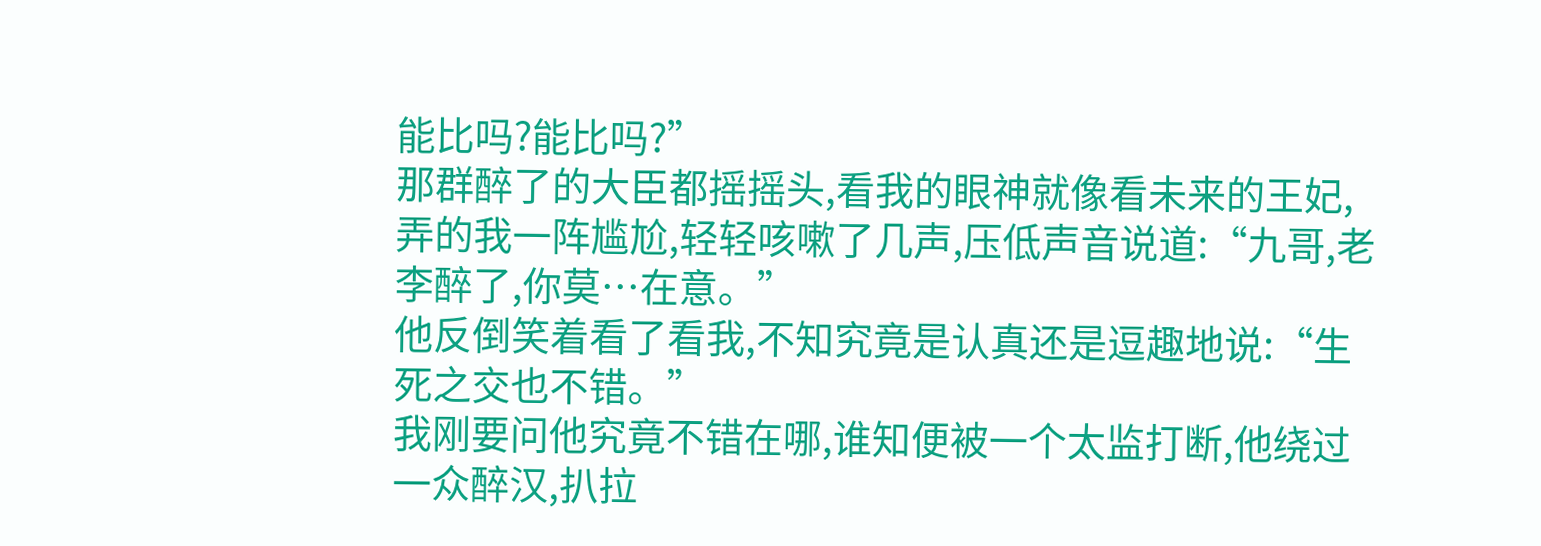能比吗?能比吗?”
那群醉了的大臣都摇摇头,看我的眼神就像看未来的王妃,弄的我一阵尴尬,轻轻咳嗽了几声,压低声音说道:“九哥,老李醉了,你莫…在意。”
他反倒笑着看了看我,不知究竟是认真还是逗趣地说:“生死之交也不错。”
我刚要问他究竟不错在哪,谁知便被一个太监打断,他绕过一众醉汉,扒拉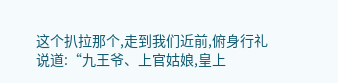这个扒拉那个,走到我们近前,俯身行礼说道:“九王爷、上官姑娘,皇上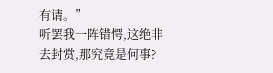有请。”
听罢我一阵错愕,这绝非去封赏,那究竟是何事?